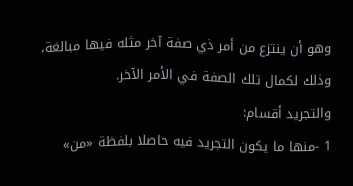وهو أن ينتزع من أمر ذي صفة آخر مثله فيها مبالغة، وذلك لكمال تلك الصفة في الأمر الآخر.
والتجريد أقسام:
1 -منها ما يكون التجريد فيه حاصلا بلفظة «من»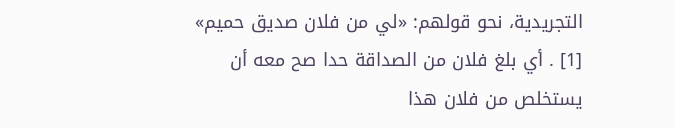التجريدية، نحو قولهم: «لي من فلان صديق حميم» [1] . أي بلغ فلان من الصداقة حدا صح معه أن يستخلص من فلان هذا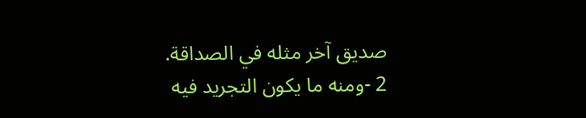صديق آخر مثله في الصداقة.
2 -ومنه ما يكون التجريد فيه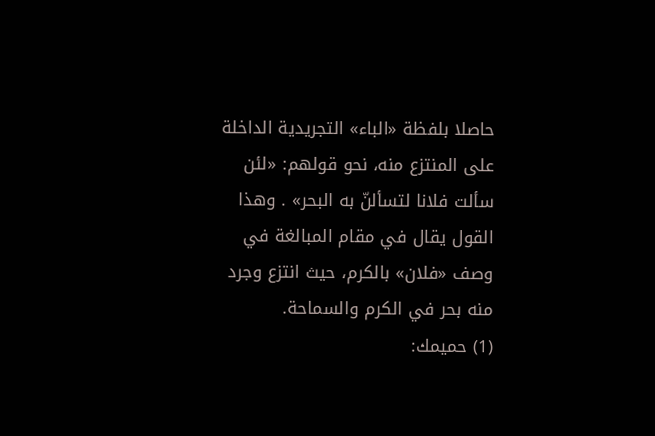حاصلا بلفظة «الباء» التجريدية الداخلة على المنتزع منه، نحو قولهم: «لئن سألت فلانا لتسألنّ به البحر» . وهذا القول يقال في مقام المبالغة في وصف «فلان» بالكرم، حيث انتزع وجرد منه بحر في الكرم والسماحة.
(1) حميمك: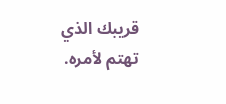قريبك الذي تهتم لأمره.